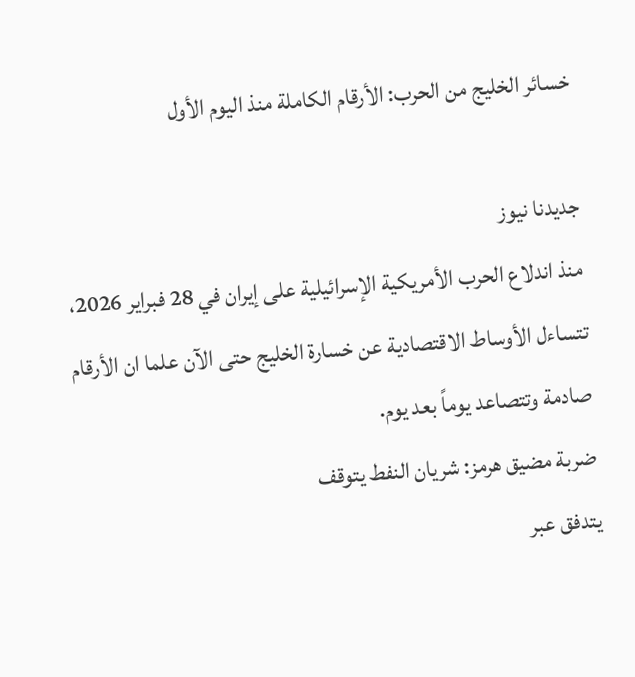خسائر الخليج من الحرب: الأرقام الكاملة منذ اليوم الأول

جديدنا نيوز
منذ اندلاع الحرب الأمريكية الإسرائيلية على إيران في 28 فبراير 2026، تتساءل الأوساط الاقتصادية عن خسارة الخليج حتى الآن علما ان الأرقام صادمة وتتصاعد يوماً بعد يوم.
ضربة مضيق هرمز: شريان النفط يتوقف
يتدفق عبر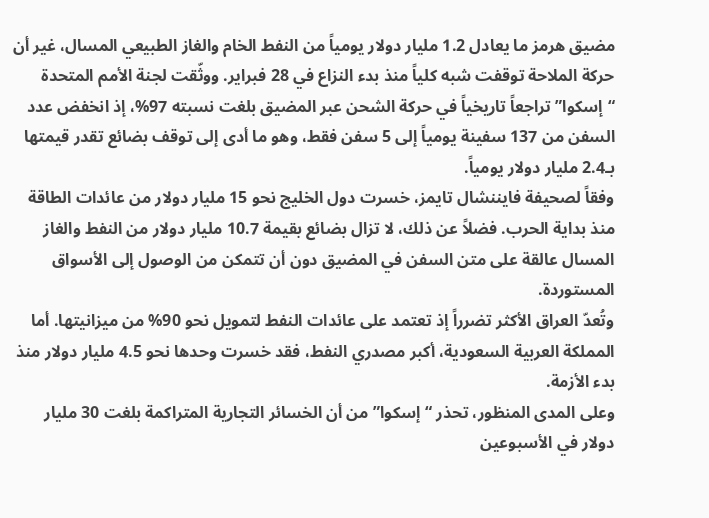مضيق هرمز ما يعادل 1.2 مليار دولار يومياً من النفط الخام والغاز الطبيعي المسال، غير أن حركة الملاحة توقفت شبه كلياً منذ بدء النزاع في 28 فبراير. ووثّقت لجنة الأمم المتحدة “إسكوا” تراجعاً تاريخياً في حركة الشحن عبر المضيق بلغت نسبته 97%، إذ انخفض عدد السفن من 137 سفينة يومياً إلى 5 سفن فقط، وهو ما أدى إلى توقف بضائع تقدر قيمتها بـ2.4 مليار دولار يومياً.
وفقاً لصحيفة فايننشال تايمز، خسرت دول الخليج نحو 15 مليار دولار من عائدات الطاقة منذ بداية الحرب. فضلاً عن ذلك، لا تزال بضائع بقيمة 10.7 مليار دولار من النفط والغاز المسال عالقة على متن السفن في المضيق دون أن تتمكن من الوصول إلى الأسواق المستوردة.
وتُعدّ العراق الأكثر تضرراً إذ تعتمد على عائدات النفط لتمويل نحو 90% من ميزانيتها. أما المملكة العربية السعودية، أكبر مصدري النفط، فقد خسرت وحدها نحو 4.5 مليار دولار منذ بدء الأزمة.
وعلى المدى المنظور، تحذر “إسكوا” من أن الخسائر التجارية المتراكمة بلغت 30 مليار دولار في الأسبوعين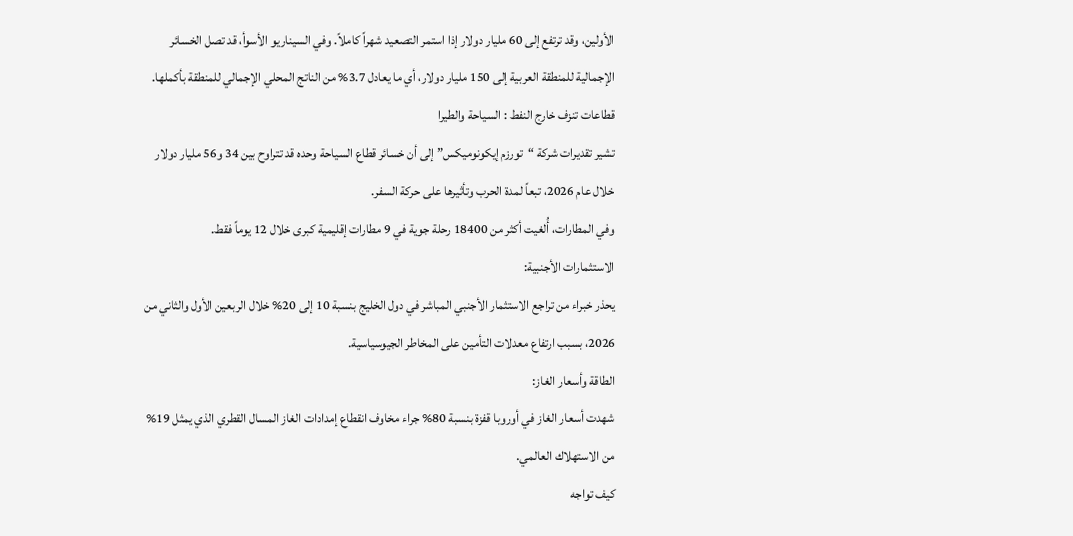الأولين، وقد ترتفع إلى 60 مليار دولار إذا استمر التصعيد شهراً كاملاً. وفي السيناريو الأسوأ، قد تصل الخسائر الإجمالية للمنطقة العربية إلى 150 مليار دولار، أي ما يعادل 3.7% من الناتج المحلي الإجمالي للمنطقة بأكملها.
قطاعات تنزف خارج النفط : السياحة والطيرا
تشير تقديرات شركة “تورزم إيكونوميكس” إلى أن خسائر قطاع السياحة وحده قد تتراوح بين 34 و56 مليار دولار خلال عام 2026، تبعاً لمدة الحرب وتأثيرها على حركة السفر.
وفي المطارات، أُلغيت أكثر من 18400 رحلة جوية في 9 مطارات إقليمية كبرى خلال 12 يوماً فقط.
الاستثمارات الأجنبية:
يحذر خبراء من تراجع الاستثمار الأجنبي المباشر في دول الخليج بنسبة 10 إلى 20% خلال الربعين الأول والثاني من 2026، بسبب ارتفاع معدلات التأمين على المخاطر الجيوسياسية.
الطاقة وأسعار الغاز:
شهدت أسعار الغاز في أوروبا قفزة بنسبة 80% جراء مخاوف انقطاع إمدادات الغاز المسال القطري الذي يمثل 19% من الاستهلاك العالمي.
كيف تواجه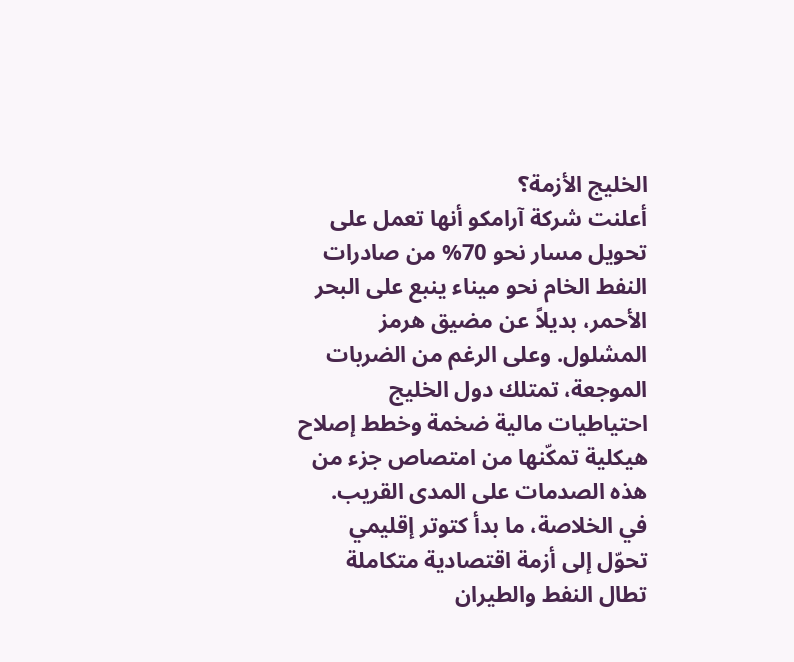الخليج الأزمة؟
أعلنت شركة آرامكو أنها تعمل على تحويل مسار نحو 70% من صادرات النفط الخام نحو ميناء ينبع على البحر الأحمر، بديلاً عن مضيق هرمز المشلول. وعلى الرغم من الضربات الموجعة، تمتلك دول الخليج احتياطيات مالية ضخمة وخطط إصلاح هيكلية تمكّنها من امتصاص جزء من هذه الصدمات على المدى القريب.
في الخلاصة، ما بدأ كتوتر إقليمي تحوّل إلى أزمة اقتصادية متكاملة تطال النفط والطيران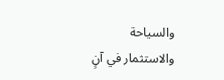والسياحة والاستثمار في آنٍ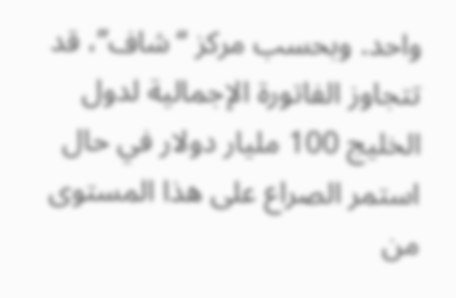واحد. وبحسب مركز “شاف”، قد تتجاوز الفاتورة الإجمالية لدول الخليج 100 مليار دولار في حال استمر الصراع على هذا المستوى من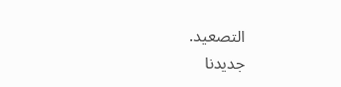التصعيد.
جديدنا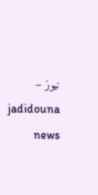نيوز – jadidouna news